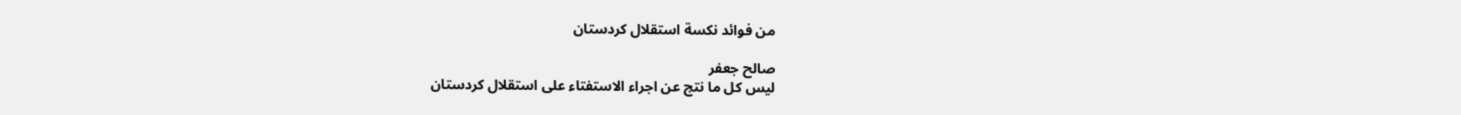من فوائد نكسة استقلال كردستان

صالح جعفر
ليس كل ما نتج عن اجراء الاستفتاء على استقلال كردستان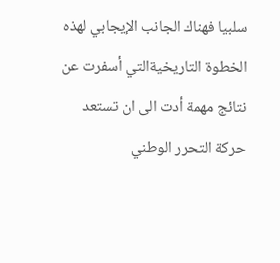سلبيا فهناك الجانب الإيجابي لهذه الخطوة التاريخيةالتي أسفرت عن نتائج مهمة أدت الى ان تستعد حركة التحرر الوطني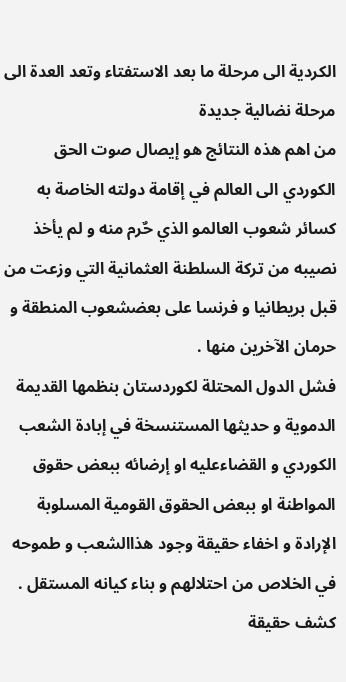الكردية الى مرحلة ما بعد الاستفتاء وتعد العدة الى مرحلة نضالية جديدة
من اهم هذه النتائج هو إيصال صوت الحق الكوردي الى العالم في إقامة دولته الخاصة به كسائر شعوب العالمو الذي حٌرم منه و لم يأخذ نصيبه من تركة السلطنة العثمانية التي وزعت من قبل بريطانيا و فرنسا على بعضشعوب المنطقة و حرمان الآخرين منها .
فشل الدول المحتلة لكوردستان بنظمها القديمة الدموية و حديثها المستنسخة في إبادة الشعب الكوردي و القضاءعليه او إرضائه ببعض حقوق المواطنة او ببعض الحقوق القومية المسلوبة الإرادة و اخفاء حقيقة وجود هذاالشعب و طموحه في الخلاص من احتلالهم و بناء كيانه المستقل .
كشف حقيقة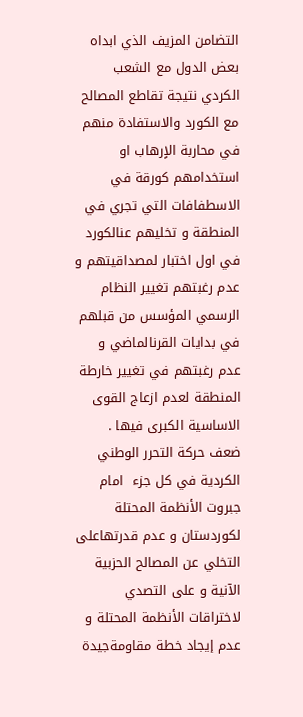التضامن المزيف الذي ابداه بعض الدول مع الشعب الكردي نتيجة تقاطع المصالح مع الكورد والاستفادة منهم في محاربة الاٍرهاب او استخدامهم كورقة في الاسطفافات التي تجري في المنطقة و تخليهم عنالكورد في اول اختبار لمصداقيتهم و عدم رغبتهم تغيير النظام الرسمي المؤسس من قبلهم في بدايات القرنالماضي و عدم رغبتهم في تغيير خارطة المنطقة لعدم ازعاج القوى الاساسية الكبرى فيها .
ضعف حركة التحرر الوطني الكردية في كل جزء  امام جبروت الأنظمة المحتلة لكوردستان و عدم قدرتهاعلى التخلي عن المصالح الحزبية الآنية و على التصدي لاختراقات الأنظمة المحتلة و عدم إيجاد خطة مقاومةجيدة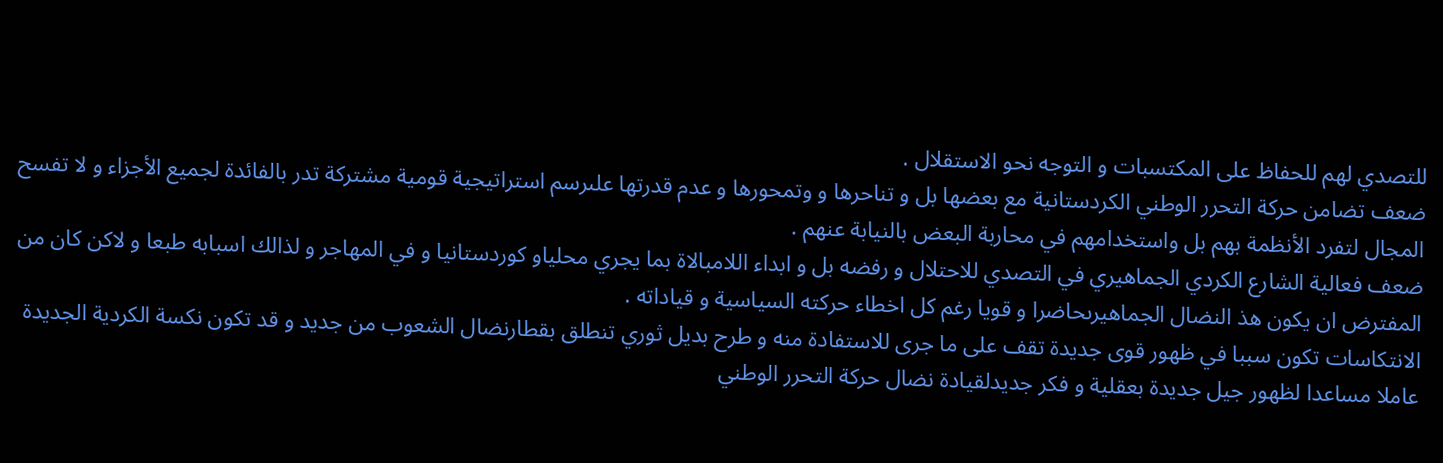للتصدي لهم للحفاظ على المكتسبات و التوجه نحو الاستقلال .
ضعف تضامن حركة التحرر الوطني الكردستانية مع بعضها بل و تناحرها و وتمحورها و عدم قدرتها علىرسم استراتيجية قومية مشتركة تدر بالفائدة لجميع الأجزاء و لا تفسح المجال لتفرد الأنظمة بهم بل واستخدامهم في محاربة البعض بالنيابة عنهم .
ضعف فعالية الشارع الكردي الجماهيري في التصدي للاحتلال و رفضه بل و ابداء اللامبالاة بما يجري محلياو كوردستانيا و في المهاجر و لذالك اسبابه طبعا و لاكن كان من المفترض ان يكون هذ النضال الجماهيرىحاضرا و قويا رغم كل اخطاء حركته السياسية و قياداته .
الانتكاسات تكون سببا في ظهور قوى جديدة تقف على ما جرى للاستفادة منه و طرح بديل ثوري تنطلق بقطارنضال الشعوب من جديد و قد تكون نكسة الكردية الجديدة عاملا مساعدا لظهور جيل جديدة بعقلية و فكر جديدلقيادة نضال حركة التحرر الوطني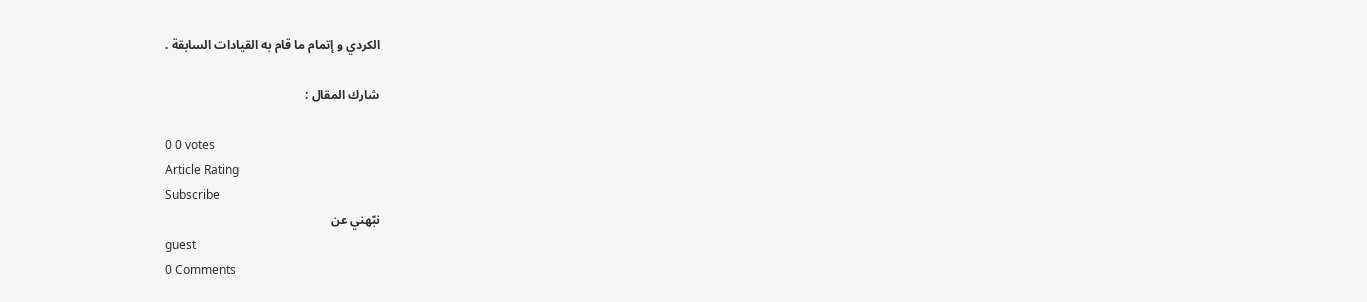الكردي و إتمام ما قام به القيادات السابقة .

شارك المقال :

0 0 votes
Article Rating
Subscribe
نبّهني عن
guest
0 Comments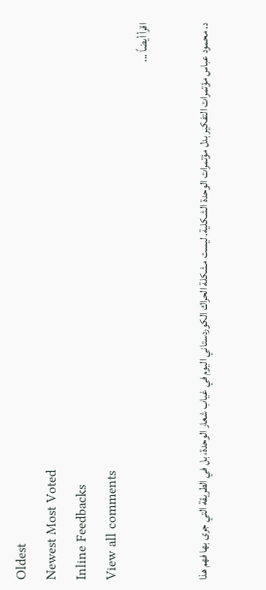Oldest
Newest Most Voted
Inline Feedbacks
View all comments
اقرأ أيضاً ...

د. محمود عباس مؤتمرات التفكير بدل مؤتمرات الوحدة الشكلية. ليست مشكلة الحراك الكوردستاني اليوم في غياب شعار الوحدة، بل في الطريقة التي جرى بها فهم هذا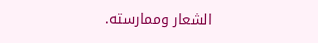الشعار وممارسته.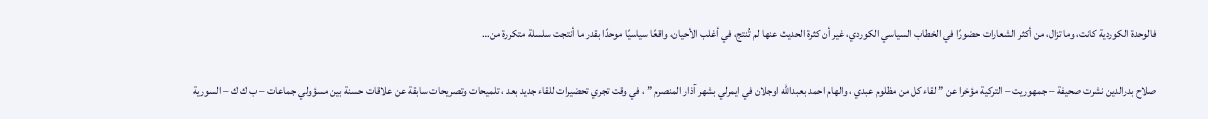فالوحدة الكوردية كانت، وما تزال، من أكثر الشعارات حضورًا في الخطاب السياسي الكوردي، غير أن كثرة الحديث عنها لم تُنتج، في أغلب الأحيان، واقعًا سياسيًا موحدًا بقدر ما أنتجت سلسلة متكررة من…

صلاح بدرالدين نشرت صحيفة – جمهوريت – التركية مؤخرا عن ” لقاء كل من مظلوم عبدي ، والهام احمد بعبدالله اوجلان في ايمرلي بشهر آذار المنصرم ” ، في وقت تجري تحضيرات للقاء جديد بعد ، تلميحات وتصريحات سابقة عن علاقات حسنة بين مسؤولي جماعات – ب ك ك – السورية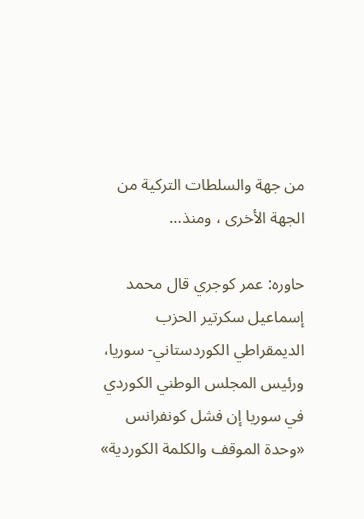من جهة والسلطات التركية من الجهة الأخرى ، ومنذ…

حاوره: عمر كوجري قال محمد إسماعيل سكرتير الحزب الديمقراطي الكوردستاني- سوريا، ورئيس المجلس الوطني الكوردي في سوريا إن فشل كونفرانس «وحدة الموقف والكلمة الكوردية»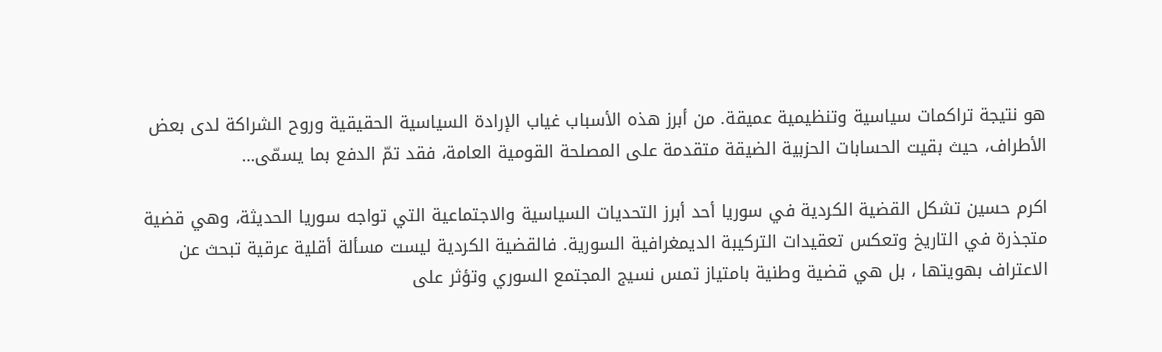هو نتيجة تراكمات سياسية وتنظيمية عميقة. من أبرز هذه الأسباب غياب الإرادة السياسية الحقيقية وروح الشراكة لدى بعض الأطراف، حيث بقيت الحسابات الحزبية الضيقة متقدمة على المصلحة القومية العامة، فقد تمّ الدفع بما يسمّى…

اكرم حسين تشكل القضية الكردية في سوريا أحد أبرز التحديات السياسية والاجتماعية التي تواجه سوريا الحديثة، وهي قضية متجذرة في التاريخ وتعكس تعقيدات التركيبة الديمغرافية السورية. فالقضية الكردية ليست مسألة أقلية عرقية تبحث عن الاعتراف بهويتها ، بل هي قضية وطنية بامتياز تمس نسيج المجتمع السوري وتؤثر على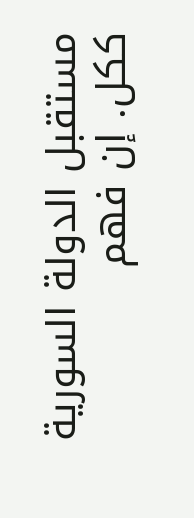مستقبل الدولة السورية ككل. إن فهم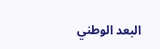البعد الوطني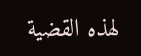لهذه القضية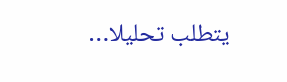يتطلب تحليلا…